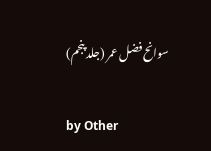سوانح فضل عمر (جلد پنجم)

by Other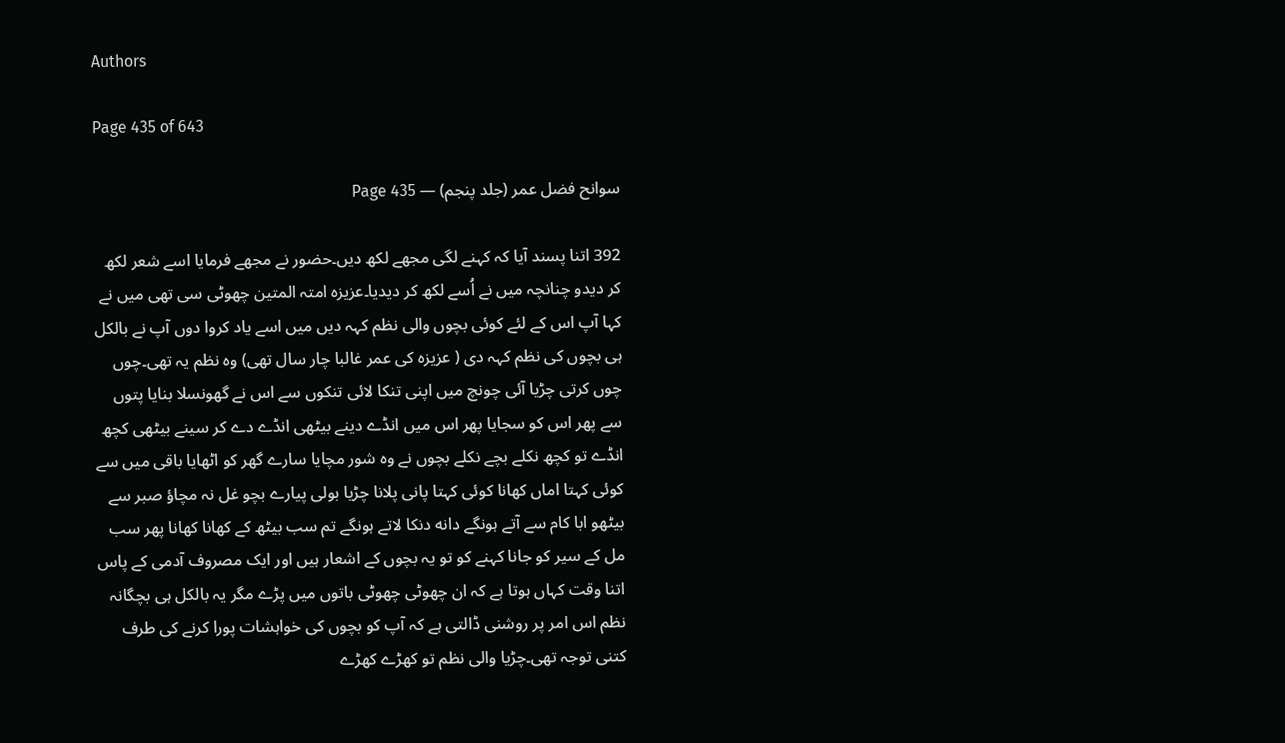Authors

Page 435 of 643

سوانح فضل عمر (جلد پنجم) — Page 435

392 اتنا پسند آیا کہ کہنے لگی مجھے لکھ دیں۔حضور نے مجھے فرمایا اسے شعر لکھ کر دیدو چنانچہ میں نے اُسے لکھ کر دیدیا۔عزیزہ امتہ المتین چھوٹی سی تھی میں نے کہا آپ اس کے لئے کوئی بچوں والی نظم کہہ دیں میں اسے یاد کروا دوں آپ نے بالکل ہی بچوں کی نظم کہہ دی ( عزیزہ کی عمر غالبا چار سال تھی) وہ نظم یہ تھی۔چوں چوں کرتی چڑیا آئی چونچ میں اپنی تنکا لائی تنکوں سے اس نے گھونسلا بنایا پتوں سے پھر اس کو سجایا پھر اس میں انڈے دینے بیٹھی انڈے دے کر سینے بیٹھی کچھ انڈے تو کچھ نکلے بچے نکلے بچوں نے وہ شور مچایا سارے گھر کو اٹھایا باقی میں سے کوئی کہتا اماں کھانا کوئی کہتا پانی پلانا چڑیا بولی پیارے بچو غل نہ مچاؤ صبر سے بیٹھو ابا کام سے آتے ہونگے دانه دنكا لاتے ہونگے تم سب بیٹھ کے کھانا کھانا پھر سب مل کے سیر کو جانا کہنے کو تو یہ بچوں کے اشعار ہیں اور ایک مصروف آدمی کے پاس اتنا وقت کہاں ہوتا ہے کہ ان چھوٹی چھوٹی باتوں میں پڑے مگر یہ بالکل ہی بچگانہ نظم اس امر پر روشنی ڈالتی ہے کہ آپ کو بچوں کی خواہشات پورا کرنے کی طرف کتنی توجہ تھی۔چڑیا والی نظم تو کھڑے کھڑے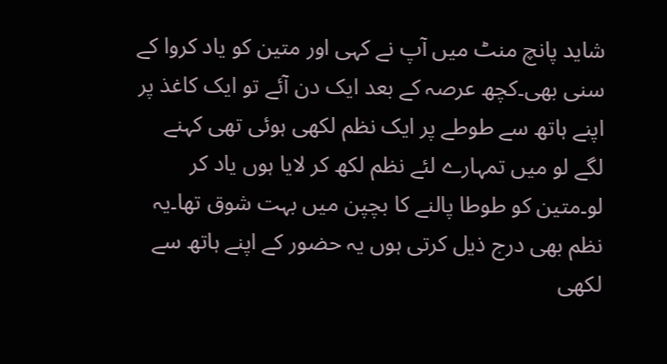شاید پانچ منٹ میں آپ نے کہی اور متین کو یاد کروا کے سنی بھی۔کچھ عرصہ کے بعد ایک دن آئے تو ایک کاغذ پر اپنے ہاتھ سے طوطے پر ایک نظم لکھی ہوئی تھی کہنے لگے لو میں تمہارے لئے نظم لکھ کر لایا ہوں یاد کر لو۔متین کو طوطا پالنے کا بچپن میں بہت شوق تھا۔یہ نظم بھی درج ذیل کرتی ہوں یہ حضور کے اپنے ہاتھ سے لکھی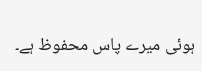ہوئی میرے پاس محفوظ ہے۔